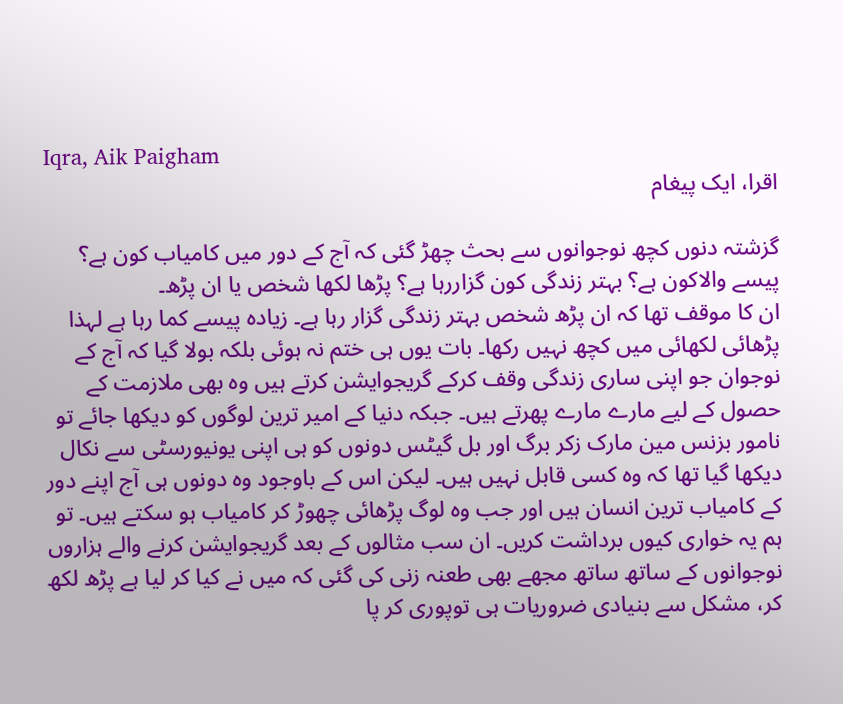Iqra, Aik Paigham
اقرا، ایک پیغام

گزشتہ دنوں کچھ نوجوانوں سے بحث چھڑ گئی کہ آج کے دور میں کامیاب کون ہے؟ پیسے والاکون ہے؟ بہتر زندگی کون گزاررہا ہے؟ پڑھا لکھا شخص یا ان پڑھ۔
ان کا موقف تھا کہ ان پڑھ شخص بہتر زندگی گزار رہا ہے۔ زیادہ پیسے کما رہا ہے لہذا پڑھائی لکھائی میں کچھ نہیں رکھا۔ بات یوں ہی ختم نہ ہوئی بلکہ بولا گیا کہ آج کے نوجوان جو اپنی ساری زندگی وقف کرکے گریجوایشن کرتے ہیں وہ بھی ملازمت کے حصول کے لیے مارے مارے پھرتے ہیں۔ جبکہ دنیا کے امیر ترین لوگوں کو دیکھا جائے تو نامور بزنس مین مارک زکر برگ اور بل گیٹس دونوں کو ہی اپنی یونیورسٹی سے نکال دیکھا گیا تھا کہ وہ کسی قابل نہیں ہیں۔ لیکن اس کے باوجود وہ دونوں ہی آج اپنے دور کے کامیاب ترین انسان ہیں اور جب وہ لوگ پڑھائی چھوڑ کر کامیاب ہو سکتے ہیں۔ تو ہم یہ خواری کیوں برداشت کریں۔ ان سب مثالوں کے بعد گریجوایشن کرنے والے ہزاروں نوجوانوں کے ساتھ ساتھ مجھے بھی طعنہ زنی کی گئی کہ میں نے کیا کر لیا ہے پڑھ لکھ کر، مشکل سے بنیادی ضروریات ہی توپوری کر پا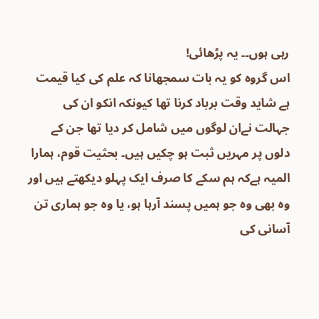رہی ہوں۔۔ یہ پڑھائی!
اس گروہ کو یہ بات سمجھانا کہ علم کی کیا قیمت ہے شاید وقت برباد کرنا تھا کیونکہ انکو ان کی جہالت نےان لوگوں میں شامل کر دیا تھا جن کے دلوں پر مہریں ثبت ہو چکیں ہیں۔ بحثیت قوم، ہمارا المیہ ہےکہ ہم سکے کا صرف ایک پہلو دیکھتے ہیں اور وہ بھی وہ جو ہمیں پسند آرہا ہو، یا وہ جو ہماری تن آسانی کی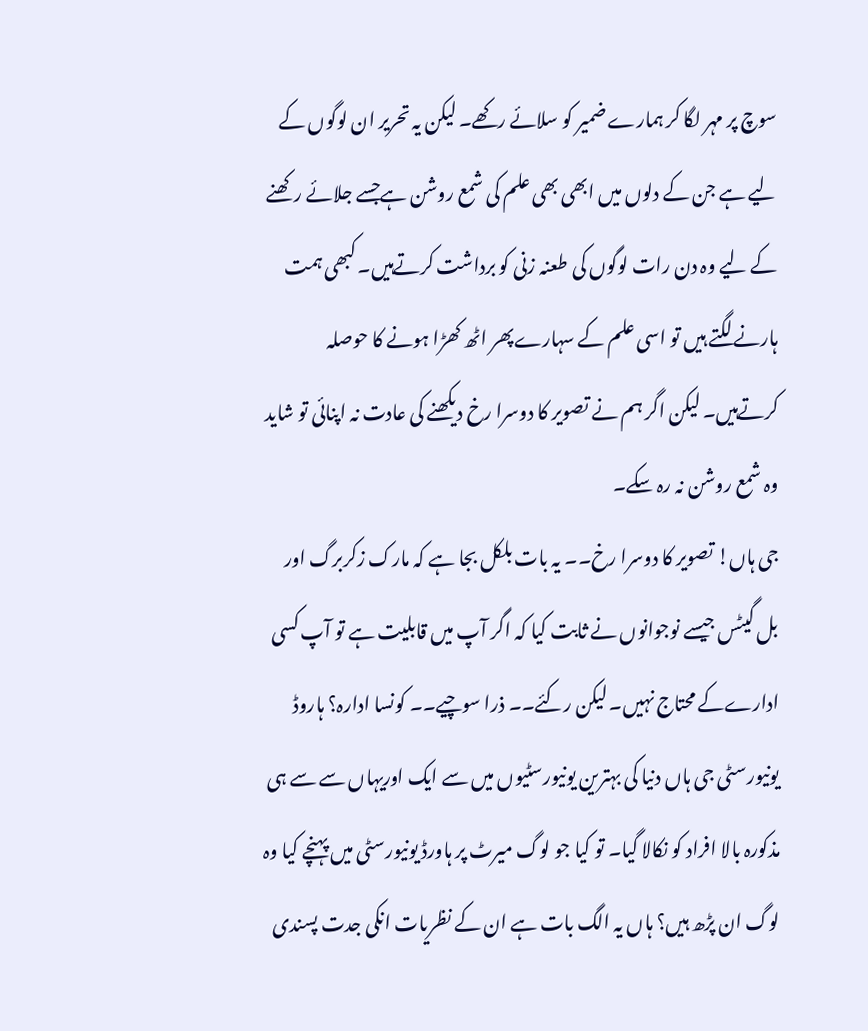سوچ پر مہر لگا کر ہمارے ضمیر کو سلائے رکھے۔ لیکن یہ تحریر ان لوگوں کے لیے ہے جن کے دلوں میں ابھی بھی علم کی شمع روشن ہےجسے جلائے رکھنے کے لیے وہ دن رات لوگوں کی طعنہ زنی کو برداشت کرتےہیں۔ کبھی ہمت ہارنے لگتے ہیں تو اسی علم کے سہارےپھر اٹھ کھڑا ہونے کا حوصلہ کرتےہیں۔ لیکن اگر ہم نے تصویر کا دوسرا رخ دیکھنے کی عادت نہ اپنائی تو شاید وہ شمع روشن نہ رہ سکے۔
جی ہاں! تصویر کا دوسرا رخ۔۔ یہ بات بلکل بجا ہے کہ مارک زکربرگ اور بل گیٹس جیسے نوجوانوں نے ثابت کیا کہ اگر آپ میں قابلیت ہے تو آپ کسی ادارےکے محتاج نہیں۔ لیکن رکئے۔۔ ذرا سوچیے۔۔ کونسا ادارہ؟ ہاروڈ یونیورسٹی جی ہاں دنیا کی بہترین یونیورسٹیوں میں سے ایک اوریہاں سے سے ہی مذکورہ بالا افراد کو نکالا گیا۔ تو کیا جو لوگ میرٹ پر ہاورڈ یونیورسٹی میں پہنچے کیا وہ لوگ ان پڑھ ہیں؟ ہاں یہ الگ بات ہے ان کے نظریات انکی جدت پسندی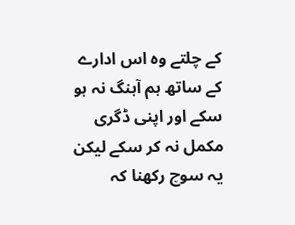کے چلتے وہ اس ادارے کے ساتھ ہم آہنگ نہ ہو سکے اور اپنی ڈگری مکمل نہ کر سکے لیکن یہ سوچ رکھنا کہ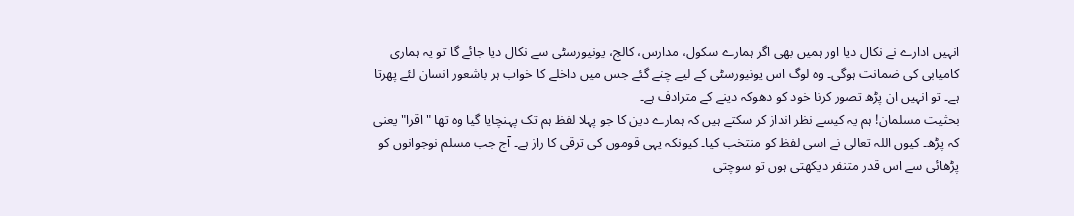انہیں ادارے نے نکال دیا اور ہمیں بھی اگر ہمارے سکول، مدارس، کالج، یونیورسٹی سے نکال دیا جائے گا تو یہ ہماری کامیابی کی ضمانت ہوگی۔ وہ لوگ اس یونیورسٹی کے لیے چنے گئے جس میں داخلے کا خواب ہر باشعور انسان لئے پھرتا ہے۔ تو انہیں ان پڑھ تصور کرنا خود کو دھوکہ دینے کے مترادف ہے۔
بحثیت مسلمان! ہم یہ کیسے نظر انداز کر سکتے ہیں کہ ہمارے دین کا جو پہلا لفظ ہم تک پہنچایا گیا وہ تھا "اقرا" یعنی کہ پڑھ۔ کیوں اللہ تعالی نے اسی لفظ کو منتخب کیا۔ کیونکہ یہی قوموں کی ترقی کا راز ہے۔ آج جب مسلم نوجوانوں کو پڑھائی سے اس قدر متنفر دیکھتی ہوں تو سوچتی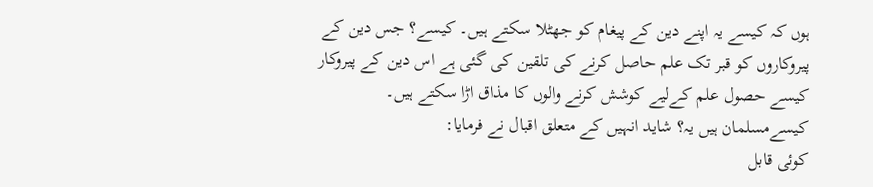ہوں کہ کیسے یہ اپنے دین کے پیغام کو جھٹلا سکتے ہیں۔ کیسے؟ جس دین کے پیروکاروں کو قبر تک علم حاصل کرنے کی تلقین کی گئی ہے اس دین کے پیروکار کیسے حصول علم کےلیے کوشش کرنے والوں کا مذاق اڑا سکتے ہیں۔ کیسےمسلمان ہیں یہ؟ شاید انہیں کے متعلق اقبال نے فرمایا:
کوئی قابل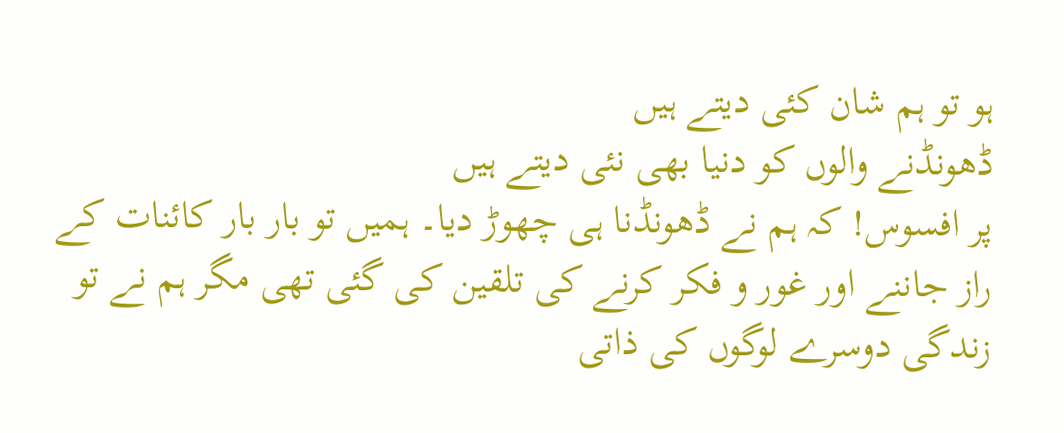ہو تو ہم شان کئی دیتے ہیں
ڈھونڈنے والوں کو دنیا بھی نئی دیتے ہیں
پر افسوس! کہ ہم نے ڈھونڈنا ہی چھوڑ دیا۔ ہمیں تو بار بار کائنات کے راز جاننے اور غور و فکر کرنے کی تلقین کی گئی تھی مگر ہم نے تو زندگی دوسرے لوگوں کی ذاتی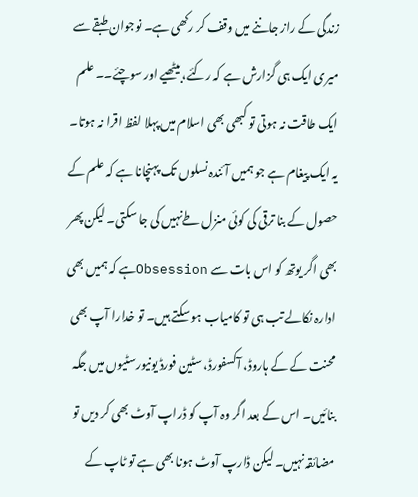زندگی کے راز جاننے میں وقف کر رکھی ہے۔ نوجوان طبقے سے میری ایک ہی گزارش ہے کہ رکئے، بیٹھیے اور سوچئے۔۔ علم ایک طاقت نہ ہوتی تو کبھی بھی اسلام میں پہلا لفظ اقرا نہ ہوتا۔ یہ ایک پیغام ہے جو ہمیں آئندہ نسلوں تک پہنچانا ہے کہ علم کے حصول کے بنا ترقی کی کوئی منزل طےنہیں کی جا سکتی۔ لیکن پھر بھی اگر یوتھ کو اس بات سے Obsessionہے کہ ہمیں بھی ادارہ نکالے تب ہی تو کامیاب ہو سکتے ہیں۔ تو خدارا آپ بھی محنت کے کے ہاروڈ، آکسفورڈ، سٹین فورڈ یونیورسٹیوں میں جگہ بنائیں۔ اس کے بعد اگر وہ آپ کو ڈراپ آوٹ بھی کر دیں تو مضائقہ نہیں۔ لیکن ڈارپ آوٹ ہونا بھی ہے تو ٹاپ کے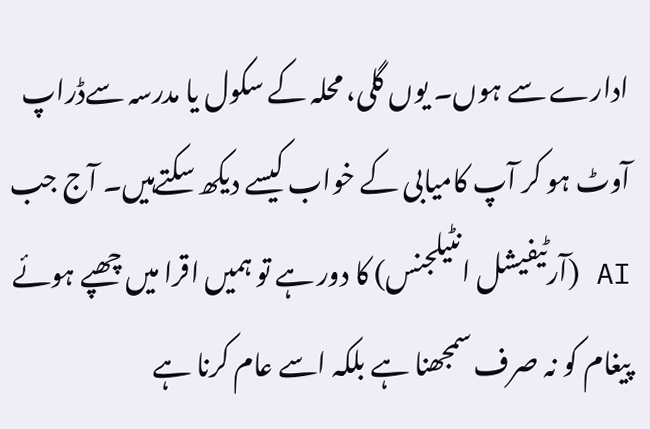ادارے سے ہوں۔ یوں گلی، محلہ کے سکول یا مدرسہ سےڈراپ آوٹ ہو کر آپ کامیابی کے خواب کیسے دیکھ سکتےہیں۔ آج جب AI (آرٹیفیشل انٹیلجنس) کا دور ہے تو ہمیں اقرا میں چھپے ہوئے پیغام کو نہ صرف سمجھنا ہے بلکہ اسے عام کرنا ہے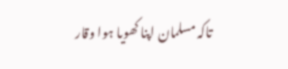تاکہ مسلمان اپنا کھویا ہوا وقار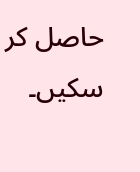حاصل کر سکیں۔